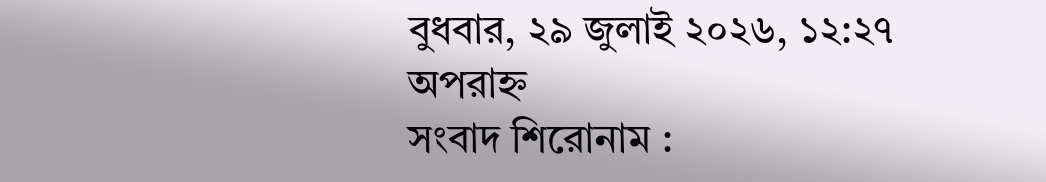বুধবার, ২৯ জুলাই ২০২৬, ১২:২৭ অপরাহ্ন
সংবাদ শিরোনাম :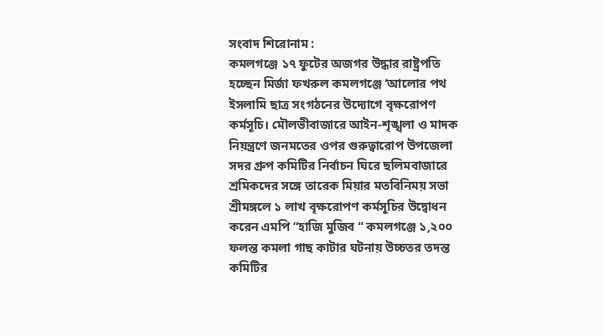সংবাদ শিরোনাম :
কমলগঞ্জে ১৭ ফুটের অজগর উদ্ধার রাষ্ট্রপতি হচ্ছেন মির্জা ফখরুল কমলগঞ্জে ‘আলোর পথ ইসলামি ছাত্র সংগঠনের উদ্যোগে বৃক্ষরোপণ কর্মসূচি। মৌলভীবাজারে আইন-শৃঙ্খলা ও মাদক নিয়ন্ত্রণে জনমতের ওপর গুরুত্বারোপ উপজেলা সদর গ্রুপ কমিটির নির্বাচন ঘিরে ছলিমবাজারে শ্রমিকদের সঙ্গে তারেক মিয়ার মতবিনিময় সভা শ্রীমঙ্গলে ১ লাখ বৃক্ষরোপণ কর্মসূচির উদ্বোধন করেন এমপি “হাজি মুজিব “ কমলগঞ্জে ১,২০০ ফলন্ত কমলা গাছ কাটার ঘটনায় উচ্চতর তদন্ত কমিটির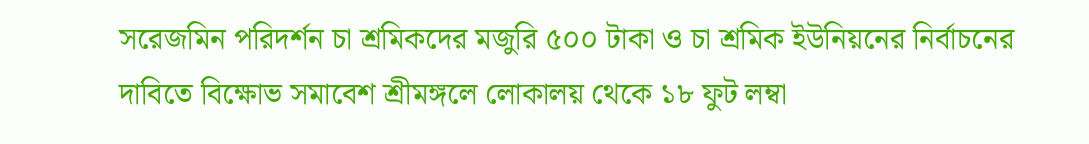সরেজমিন পরিদর্শন চা শ্রমিকদের মজুরি ৫০০ টাকা ও চা শ্রমিক ইউনিয়নের নির্বাচনের দাবিতে বিক্ষোভ সমাবেশ শ্রীমঙ্গলে লোকালয় থেকে ১৮ ফুট লম্বা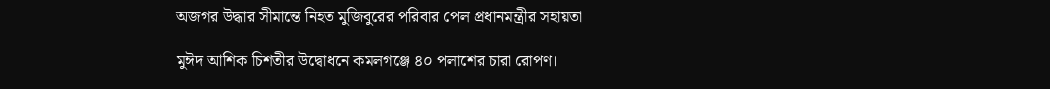অজগর উদ্ধার সীমান্তে নিহত মুজিবুরের পরিবার পেল প্রধানমন্ত্রীর সহায়তা

মুঈদ আশিক চিশতীর উদ্বোধনে কমলগঞ্জে ৪০ পলাশের চারা রোপণ।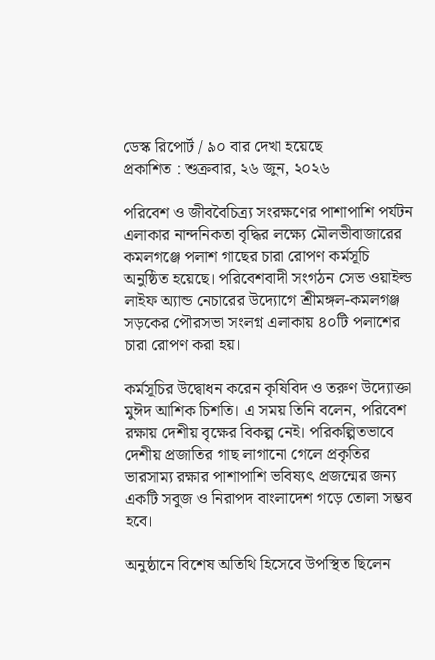ডেস্ক রিপোর্ট / ৯০ বার দেখা হয়েছে
প্রকাশিত : শুক্রবার, ২৬ জুন, ২০২৬

পরিবেশ ও জীববৈচিত্র্য সংরক্ষণের পাশাপাশি পর্যটন এলাকার নান্দনিকতা বৃদ্ধির লক্ষ্যে মৌলভীবাজারের কমলগঞ্জে পলাশ গাছের চারা রোপণ কর্মসূচি অনুষ্ঠিত হয়েছে। পরিবেশবাদী সংগঠন সেভ ওয়াইল্ড লাইফ অ্যান্ড নেচারের উদ্যোগে শ্রীমঙ্গল-কমলগঞ্জ সড়কের পৌরসভা সংলগ্ন এলাকায় ৪০টি পলাশের চারা রোপণ করা হয়।

কর্মসূচির উদ্বোধন করেন কৃষিবিদ ও তরুণ উদ্যোক্তা মুঈদ আশিক চিশতি। এ সময় তিনি বলেন, পরিবেশ রক্ষায় দেশীয় বৃক্ষের বিকল্প নেই। পরিকল্পিতভাবে দেশীয় প্রজাতির গাছ লাগানো গেলে প্রকৃতির ভারসাম্য রক্ষার পাশাপাশি ভবিষ্যৎ প্রজন্মের জন্য একটি সবুজ ও নিরাপদ বাংলাদেশ গড়ে তোলা সম্ভব হবে।

অনুষ্ঠানে বিশেষ অতিথি হিসেবে উপস্থিত ছিলেন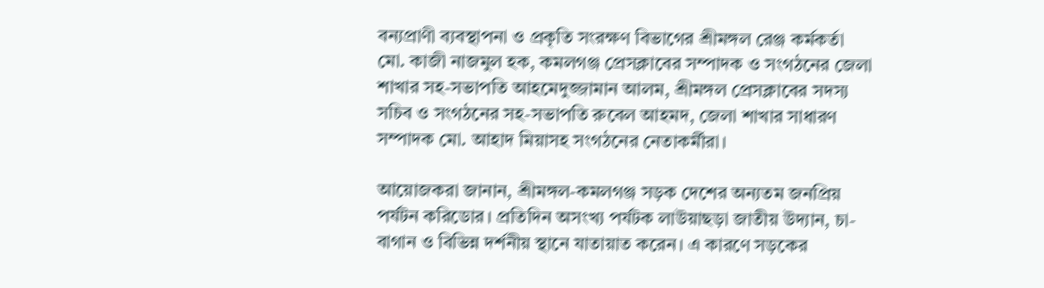বন্যপ্রাণী ব্যবস্থাপনা ও প্রকৃতি সংরক্ষণ বিভাগের শ্রীমঙ্গল রেঞ্জ কর্মকর্তা মো. কাজী নাজমুল হক, কমলগঞ্জ প্রেসক্লাবের সম্পাদক ও সংগঠনের জেলা শাখার সহ-সভাপতি আহমেদুজ্জামান আলম, শ্রীমঙ্গল প্রেসক্লাবের সদস্য সচিব ও সংগঠনের সহ-সভাপতি রুবেল আহমদ, জেলা শাখার সাধারণ সম্পাদক মো. আহাদ মিয়াসহ সংগঠনের নেতাকর্মীরা।

আয়োজকরা জানান, শ্রীমঙ্গল-কমলগঞ্জ সড়ক দেশের অন্যতম জনপ্রিয় পর্যটন করিডোর। প্রতিদিন অসংখ্য পর্যটক লাউয়াছড়া জাতীয় উদ্যান, চা-বাগান ও বিভিন্ন দর্শনীয় স্থানে যাতায়াত করেন। এ কারণে সড়কের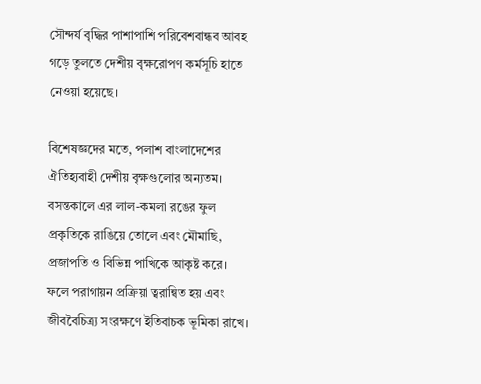সৌন্দর্য বৃদ্ধির পাশাপাশি পরিবেশবান্ধব আবহ গড়ে তুলতে দেশীয় বৃক্ষরোপণ কর্মসূচি হাতে নেওয়া হয়েছে।

বিশেষজ্ঞদের মতে, পলাশ বাংলাদেশের ঐতিহ্যবাহী দেশীয় বৃক্ষগুলোর অন্যতম। বসন্তকালে এর লাল-কমলা রঙের ফুল প্রকৃতিকে রাঙিয়ে তোলে এবং মৌমাছি, প্রজাপতি ও বিভিন্ন পাখিকে আকৃষ্ট করে। ফলে পরাগায়ন প্রক্রিয়া ত্বরান্বিত হয় এবং জীববৈচিত্র্য সংরক্ষণে ইতিবাচক ভূমিকা রাখে।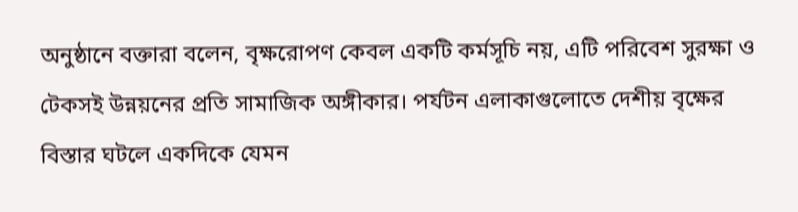অনুষ্ঠানে বক্তারা বলেন, বৃক্ষরোপণ কেবল একটি কর্মসূচি নয়, এটি পরিবেশ সুরক্ষা ও টেকসই উন্নয়নের প্রতি সামাজিক অঙ্গীকার। পর্যটন এলাকাগুলোতে দেশীয় বৃক্ষের বিস্তার ঘটলে একদিকে যেমন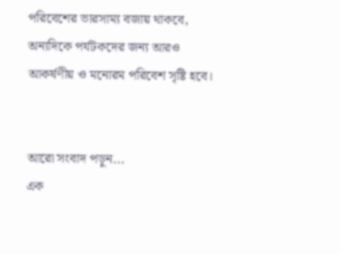পরিবেশের ভারসাম্য বজায় থাকবে, অন্যদিকে পর্যটকদের জন্য আরও আকর্ষণীয় ও মনোরম পরিবেশ সৃষ্টি হবে।


আরো সংবাদ পড়ুন...
এক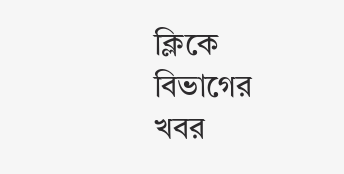ক্লিকে বিভাগের খবর